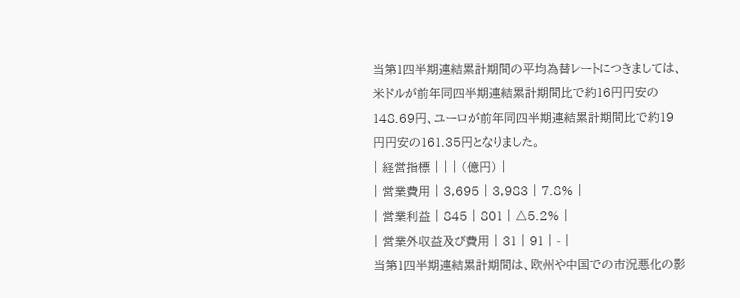当第1四半期連結累計期間の平均為替レートにつきましては、米ドルが前年同四半期連結累計期間比で約16円円安の148.69円、ユーロが前年同四半期連結累計期間比で約19円円安の161.35円となりました。
| 経営指標 | | | (億円) |
| 営業費用 | 3,695 | 3,983 | 7.8% |
| 営業利益 | 845 | 801 | △5.2% |
| 営業外収益及び費用 | 31 | 91 | - |
当第1四半期連結累計期間は、欧州や中国での市況悪化の影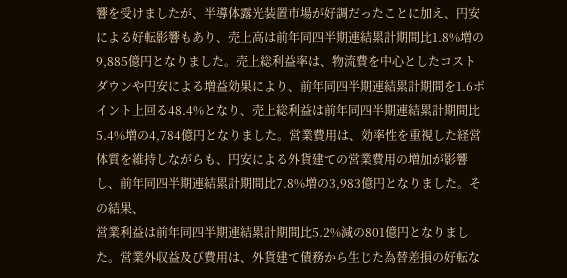響を受けましたが、半導体露光装置市場が好調だったことに加え、円安による好転影響もあり、売上高は前年同四半期連結累計期間比1.8%増の9,885億円となりました。売上総利益率は、物流費を中心としたコストダウンや円安による増益効果により、前年同四半期連結累計期間を1.6ポイント上回る48.4%となり、売上総利益は前年同四半期連結累計期間比5.4%増の4,784億円となりました。営業費用は、効率性を重視した経営体質を維持しながらも、円安による外貨建ての営業費用の増加が影響し、前年同四半期連結累計期間比7.8%増の3,983億円となりました。その結果、
営業利益は前年同四半期連結累計期間比5.2%減の801億円となりました。営業外収益及び費用は、外貨建て債務から生じた為替差損の好転な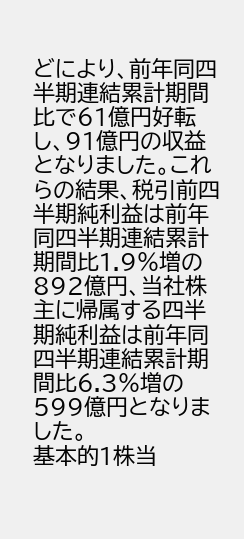どにより、前年同四半期連結累計期間比で61億円好転し、91億円の収益となりました。これらの結果、税引前四半期純利益は前年同四半期連結累計期間比1.9%増の892億円、当社株主に帰属する四半期純利益は前年同四半期連結累計期間比6.3%増の599億円となりました。
基本的1株当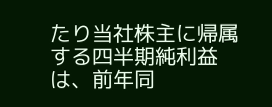たり当社株主に帰属する四半期純利益は、前年同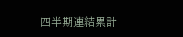四半期連結累計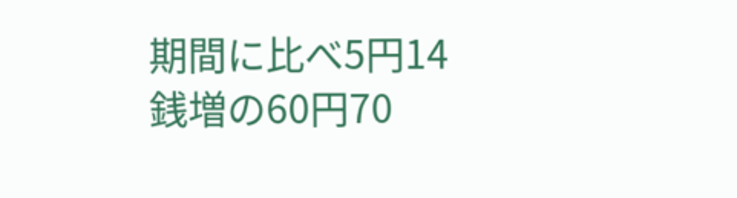期間に比べ5円14銭増の60円70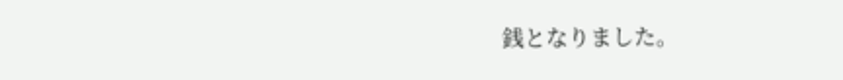銭となりました。